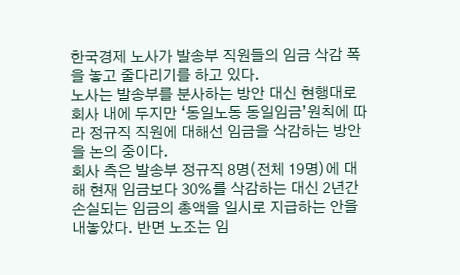한국경제 노사가 발송부 직원들의 임금 삭감 폭을 놓고 줄다리기를 하고 있다.
노사는 발송부를 분사하는 방안 대신 현행대로 회사 내에 두지만 ‘동일노동 동일임금’원칙에 따라 정규직 직원에 대해선 임금을 삭감하는 방안을 논의 중이다.
회사 측은 발송부 정규직 8명(전체 19명)에 대해 현재 임금보다 30%를 삭감하는 대신 2년간 손실되는 임금의 총액을 일시로 지급하는 안을 내놓았다. 반면 노조는 임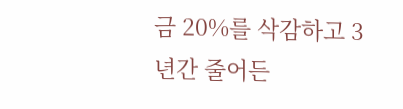금 20%를 삭감하고 3년간 줄어든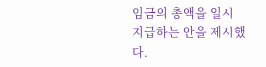임금의 총액을 일시 지급하는 안을 제시했다.